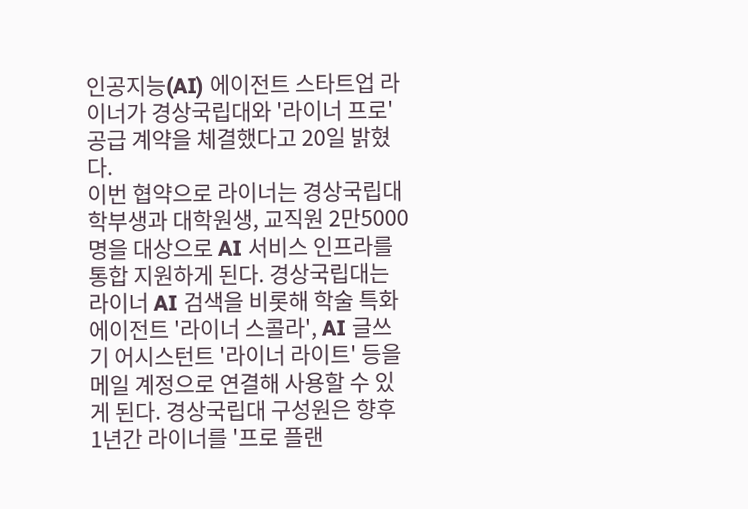인공지능(AI) 에이전트 스타트업 라이너가 경상국립대와 '라이너 프로' 공급 계약을 체결했다고 20일 밝혔다.
이번 협약으로 라이너는 경상국립대 학부생과 대학원생, 교직원 2만5000명을 대상으로 AI 서비스 인프라를 통합 지원하게 된다. 경상국립대는 라이너 AI 검색을 비롯해 학술 특화 에이전트 '라이너 스콜라', AI 글쓰기 어시스턴트 '라이너 라이트' 등을 메일 계정으로 연결해 사용할 수 있게 된다. 경상국립대 구성원은 향후 1년간 라이너를 '프로 플랜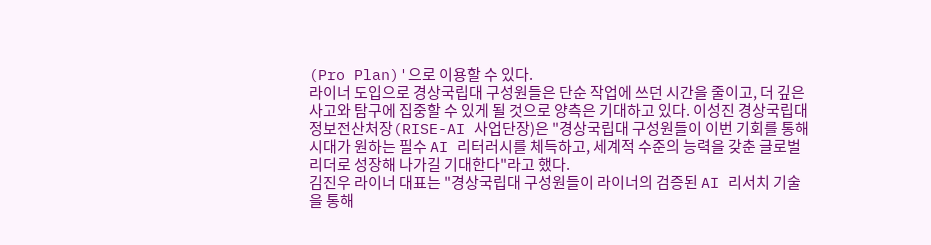(Pro Plan)'으로 이용할 수 있다.
라이너 도입으로 경상국립대 구성원들은 단순 작업에 쓰던 시간을 줄이고, 더 깊은 사고와 탐구에 집중할 수 있게 될 것으로 양측은 기대하고 있다. 이성진 경상국립대 정보전산처장(RISE-AI 사업단장)은 "경상국립대 구성원들이 이번 기회를 통해 시대가 원하는 필수 AI 리터러시를 체득하고, 세계적 수준의 능력을 갖춘 글로벌 리더로 성장해 나가길 기대한다"라고 했다.
김진우 라이너 대표는 "경상국립대 구성원들이 라이너의 검증된 AI 리서치 기술을 통해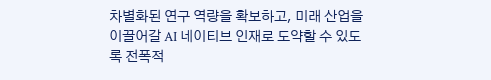차별화된 연구 역량을 확보하고, 미래 산업을 이끌어갈 AI 네이티브 인재로 도약할 수 있도록 전폭적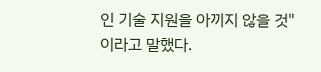인 기술 지원을 아끼지 않을 것"이라고 말했다.